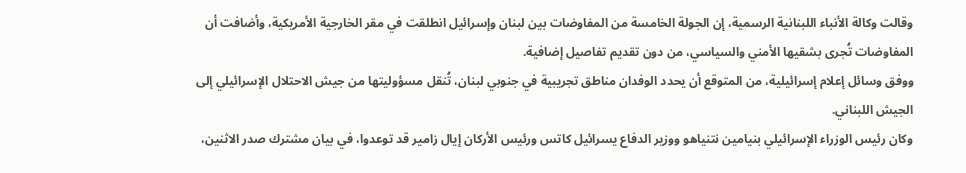وقالت وكالة الأنباء اللبنانية الرسمية، إن الجولة الخامسة من المفاوضات بين لبنان وإسرائيل انطلقت في مقر الخارجية الأمريكية، وأضافت أن المفاوضات تُجرى بشقيها الأمني والسياسي، من دون تقديم تفاصيل إضافية.
ووفق وسائل إعلام إسرائيلية، من المتوقع أن يحدد الوفدان مناطق تجريبية في جنوبي لبنان، تُنقل مسؤوليتها من جيش الاحتلال الإسرائيلي إلى الجيش اللبناني.
وكان رئيس الوزراء الإسرائيلي بنيامين نتنياهو ووزير الدفاع يسرائيل كاتس ورئيس الأركان إيال زامير قد توعدوا، في بيان مشترك صدر الاثنين،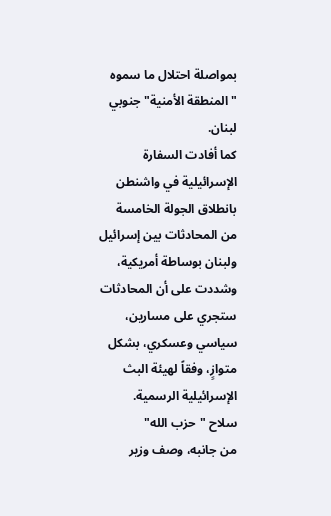بمواصلة احتلال ما سموه "المنطقة الأمنية" جنوبي لبنان.
كما أفادت السفارة الإسرائيلية في واشنطن بانطلاق الجولة الخامسة من المحادثات بين إسرائيل ولبنان بوساطة أمريكية، وشددت على أن المحادثات ستجري على مسارين، سياسي وعسكري، بشكل متوازٍ، وفقاً لهيئة البث الإسرائيلية الرسمية.
سلاح "حزب الله"
من جانبه، وصف وزير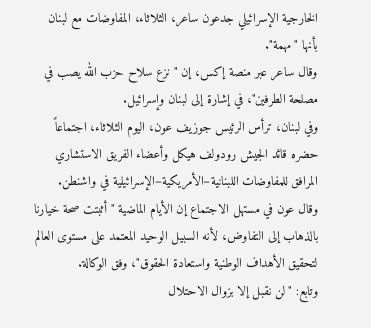الخارجية الإسرائيلي جدعون ساعر، الثلاثاء، المفاوضات مع لبنان بأنها "مهمة".
وقال ساعر عبر منصة إكس، إن "نزع سلاح حزب الله يصب في مصلحة الطرفين"، في إشارة إلى لبنان وإسرائيل.
وفي لبنان، ترأس الرئيس جوزيف عون، اليوم الثلاثاء، اجتماعاً حضره قائد الجيش رودولف هيكل وأعضاء الفريق الاستشاري المرافق للمفاوضات اللبنانية–الأمريكية–الإسرائيلية في واشنطن.
وقال عون في مستهل الاجتماع إن الأيام الماضية "أثبتت صحة خيارنا بالذهاب إلى التفاوض، لأنه السبيل الوحيد المعتمد على مستوى العالم لتحقيق الأهداف الوطنية واستعادة الحقوق"، وفق الوكالة.
وتابع: "لن نقبل إلا بزوال الاحتلال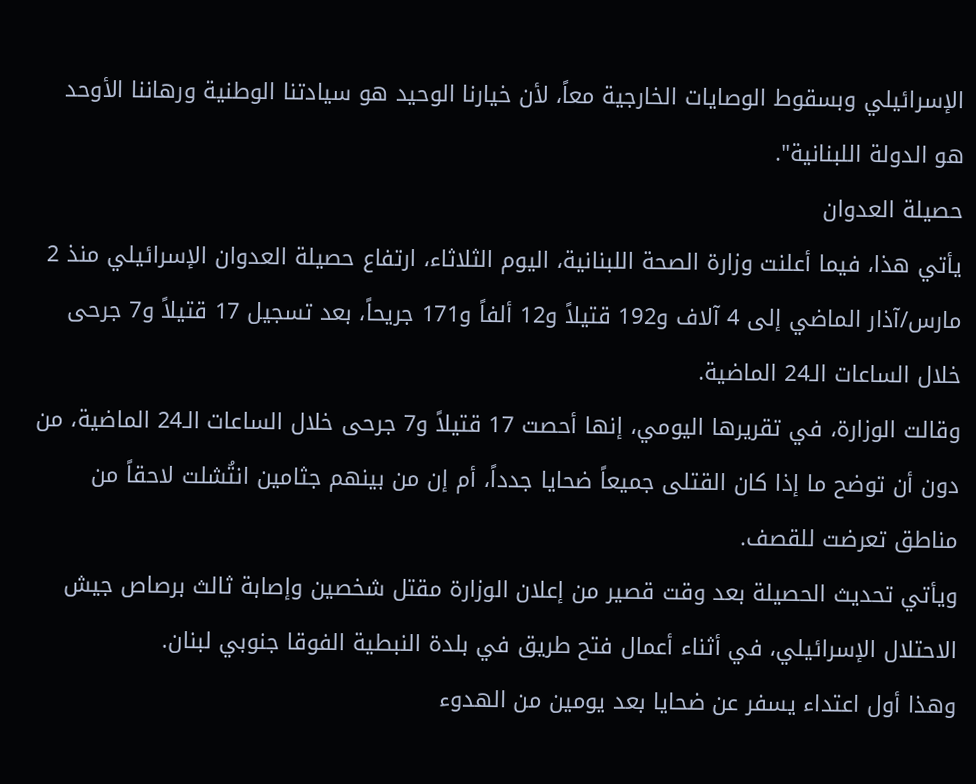الإسرائيلي وبسقوط الوصايات الخارجية معاً، لأن خيارنا الوحيد هو سيادتنا الوطنية ورهاننا الأوحد هو الدولة اللبنانية".
حصيلة العدوان
يأتي هذا، فيما أعلنت وزارة الصحة اللبنانية، اليوم الثلاثاء، ارتفاع حصيلة العدوان الإسرائيلي منذ 2 مارس/آذار الماضي إلى 4 آلاف و192 قتيلاً و12 ألفاً و171 جريحاً، بعد تسجيل 17 قتيلاً و7 جرحى خلال الساعات الـ24 الماضية.
وقالت الوزارة، في تقريرها اليومي، إنها أحصت 17 قتيلاً و7 جرحى خلال الساعات الـ24 الماضية، من دون أن توضح ما إذا كان القتلى جميعاً ضحايا جدداً، أم إن من بينهم جثامين انتُشلت لاحقاً من مناطق تعرضت للقصف.
ويأتي تحديث الحصيلة بعد وقت قصير من إعلان الوزارة مقتل شخصين وإصابة ثالث برصاص جيش الاحتلال الإسرائيلي، في أثناء أعمال فتح طريق في بلدة النبطية الفوقا جنوبي لبنان.
وهذا أول اعتداء يسفر عن ضحايا بعد يومين من الهدوء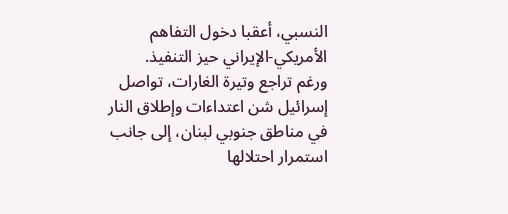النسبي، أعقبا دخول التفاهم الأمريكي-الإيراني حيز التنفيذ.
ورغم تراجع وتيرة الغارات، تواصل إسرائيل شن اعتداءات وإطلاق النار في مناطق جنوبي لبنان، إلى جانب استمرار احتلالها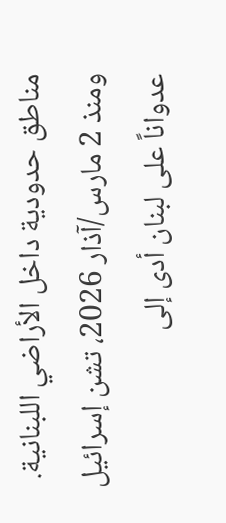مناطق حدودية داخل الأراضي اللبنانية.
ومنذ 2 مارس/آذار 2026، تشن إسرائيل عدواناً على لبنان أدى إلى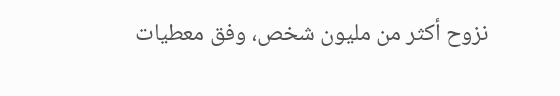نزوح أكثر من مليون شخص، وفق معطيات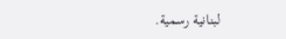لبنانية رسمية.